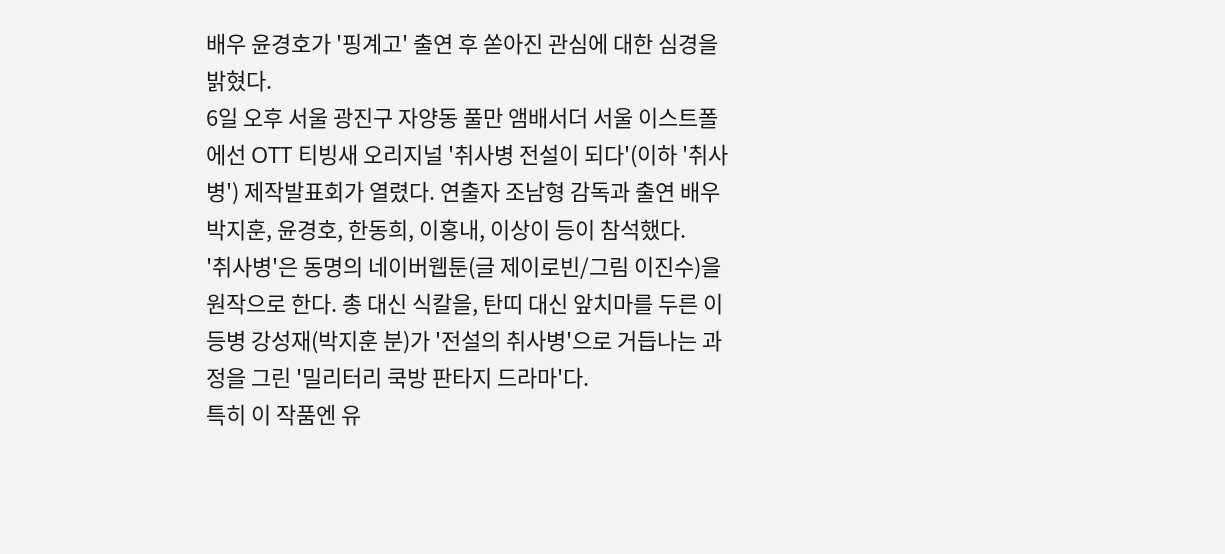배우 윤경호가 '핑계고' 출연 후 쏟아진 관심에 대한 심경을 밝혔다.
6일 오후 서울 광진구 자양동 풀만 앰배서더 서울 이스트폴에선 OTT 티빙새 오리지널 '취사병 전설이 되다'(이하 '취사병') 제작발표회가 열렸다. 연출자 조남형 감독과 출연 배우 박지훈, 윤경호, 한동희, 이홍내, 이상이 등이 참석했다.
'취사병'은 동명의 네이버웹툰(글 제이로빈/그림 이진수)을 원작으로 한다. 총 대신 식칼을, 탄띠 대신 앞치마를 두른 이등병 강성재(박지훈 분)가 '전설의 취사병'으로 거듭나는 과정을 그린 '밀리터리 쿡방 판타지 드라마'다.
특히 이 작품엔 유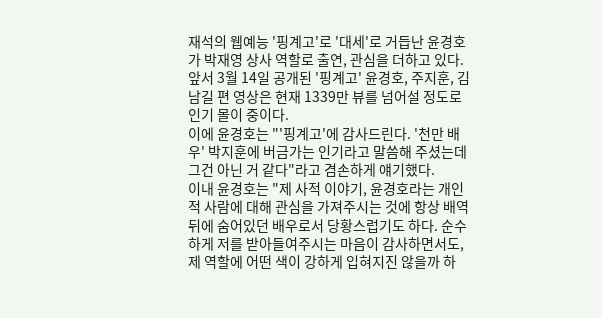재석의 웹예능 '핑계고'로 '대세'로 거듭난 윤경호가 박재영 상사 역할로 출연, 관심을 더하고 있다. 앞서 3월 14일 공개된 '핑계고' 윤경호, 주지훈, 김남길 편 영상은 현재 1339만 뷰를 넘어설 정도로 인기 몰이 중이다.
이에 윤경호는 "'핑계고'에 감사드린다. '천만 배우' 박지훈에 버금가는 인기라고 말씀해 주셨는데 그건 아닌 거 같다"라고 겸손하게 얘기했다.
이내 윤경호는 "제 사적 이야기, 윤경호라는 개인적 사람에 대해 관심을 가져주시는 것에 항상 배역 뒤에 숨어있던 배우로서 당황스럽기도 하다. 순수하게 저를 받아들여주시는 마음이 감사하면서도, 제 역할에 어떤 색이 강하게 입혀지진 않을까 하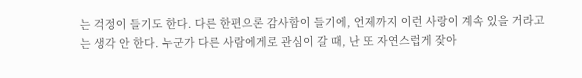는 걱정이 들기도 한다. 다른 한편으론 감사함이 들기에, 언제까지 이런 사랑이 계속 있을 거라고는 생각 안 한다. 누군가 다른 사람에게로 관심이 갈 때, 난 또 자연스럽게 잦아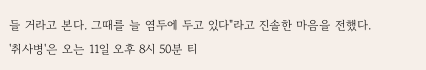들 거라고 본다. 그때를 늘 염두에 두고 있다"라고 진솔한 마음을 전했다.
'취사병'은 오는 11일 오후 8시 50분 티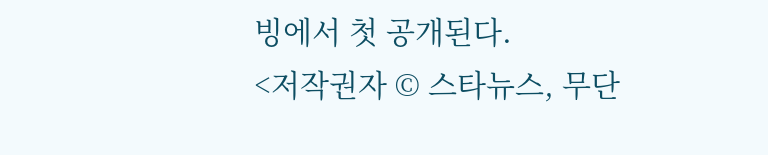빙에서 첫 공개된다.
<저작권자 © 스타뉴스, 무단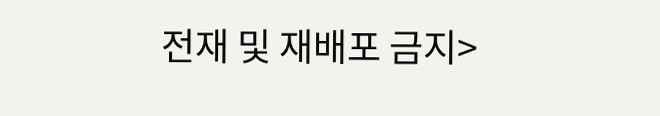전재 및 재배포 금지>